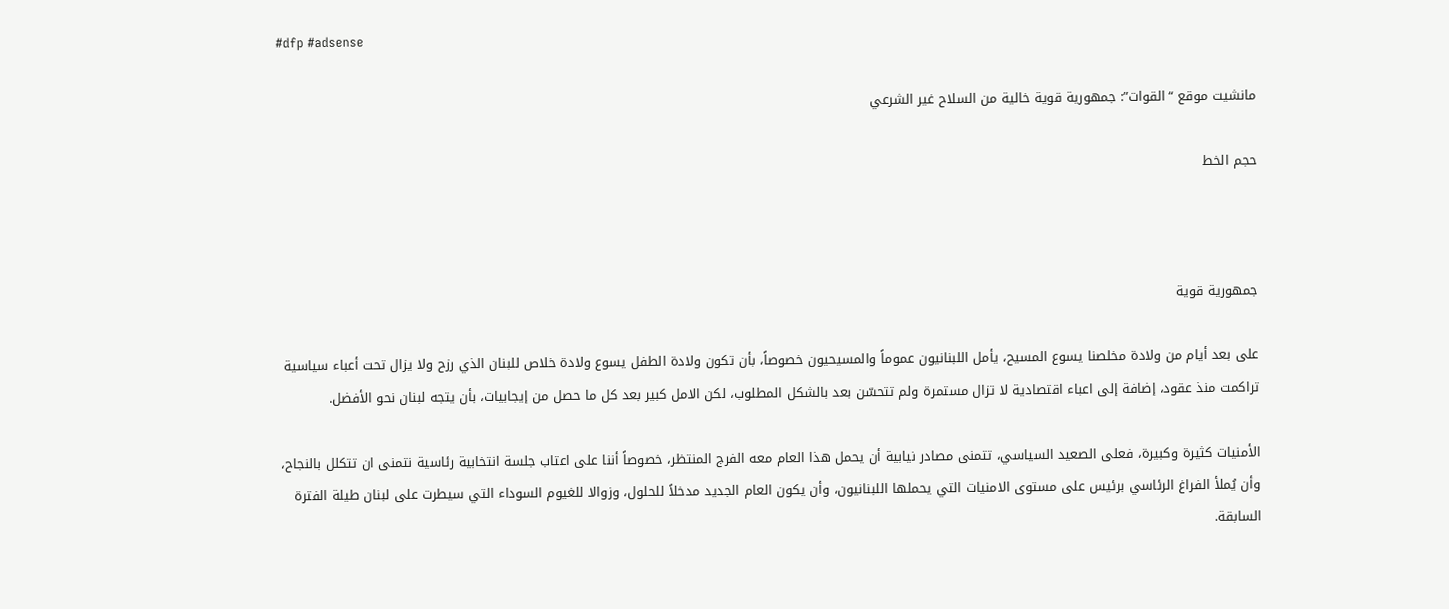#dfp #adsense

مانشيت موقع “القوات”: جمهورية قوية خالية من السلاح غير الشرعي

حجم الخط



جمهورية قوية

على بعد أيام من ولادة مخلصنا يسوع المسيح، يأمل اللبنانيون عموماً والمسيحيون خصوصاً، بأن تكون ولادة الطفل يسوع ولادة خلاص للبنان الذي رزح ولا يزال تحت أعباء سياسية تراكمت منذ عقود، إضافة إلى اعباء اقتصادية لا تزال مستمرة ولم تتحسّن بعد بالشكل المطلوب، لكن الامل كبير بعد كل ما حصل من إيجابيات، بأن يتجه لبنان نحو الأفضل.

الأمنيات كثيرة وكبيرة، فعلى الصعيد السياسي، تتمنى مصادر نيابية أن يحمل هذا العام معه الفرج المنتظر، خصوصاً أننا على اعتاب جلسة انتخابية رئاسية نتمنى ان تتكلل بالنجاح، وأن يُملأ الفراغ الرئاسي برئيس على مستوى الامنيات التي يحملها اللبنانيون، وأن يكون العام الجديد مدخلاً للحلول، وزوالا للغيوم السوداء التي سيطرت على لبنان طيلة الفترة السابقة.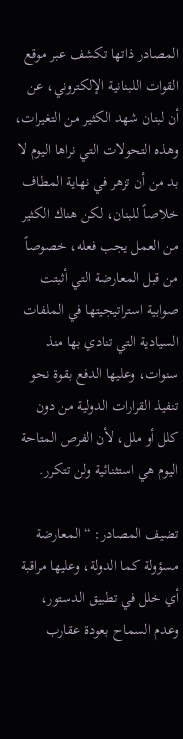المصادر ذاتها تكشف عبر موقع القوات اللبنانية الإلكتروني، عن أن لبنان شهد الكثير من التغيرات، وهذه التحولات التي نراها اليوم لا بد من أن تزهر في نهاية المطاف خلاصاً للبنان، لكن هناك الكثير من العمل يجب فعله، خصوصاً من قبل المعارضة التي أثبتت صوابية استراتيجيتها في الملفات السيادية التي تنادي بها منذ سنوات، وعليها الدفع بقوة نحو تنفيذ القرارات الدولية من دون كلل أو ملل، لأن الفرص المتاحة اليوم هي استثنائية ولن تتكرر.

تضيف المصادر: “المعارضة مسؤولة كما الدولة، وعليها مراقبة أي خلل في تطبيق الدستور، وعدم السماح بعودة عقارب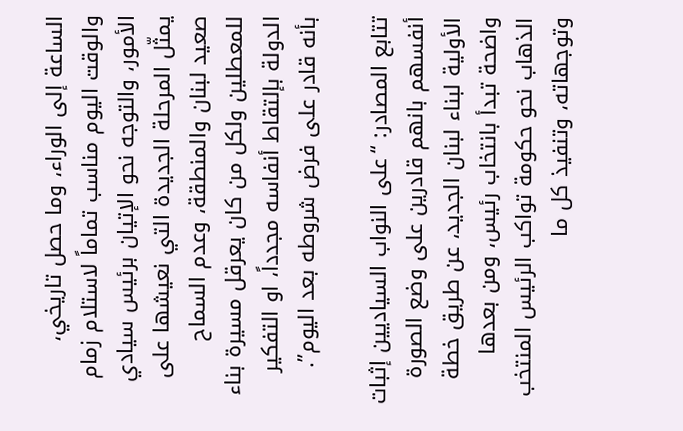الساعة إلى الوراء، وما حصل تاريخي، والوقت اليوم مناسب تماماً لاستلام زمام الأمور، والتوجه نحو الإتيان برئيس سيادي يمثّل المرحلة الجديدة التي نعيشها على صعيد لبنان والمنطقة، وعدم السماح للمعطلين ولكل من كان يعرقل مسيرة بناء الدولة بإلتقاط أنفاسه مجدداً، او التفكير بأنه قادر على فرض شروطه بعد اليوم”.

تتابع المصادر: “على النواب السياديين إثبات أنفسهم بانهم قادرين على وضع الصورة الأولية لبناء لبنان الجديد، عن طريق خطة واضحة تبدأ بانتخاب رئيس، ومن بعدها الذهاب نحو حكومة تواكب الرئيس المنتخب وتوجهاته، وتنفيذ كل ما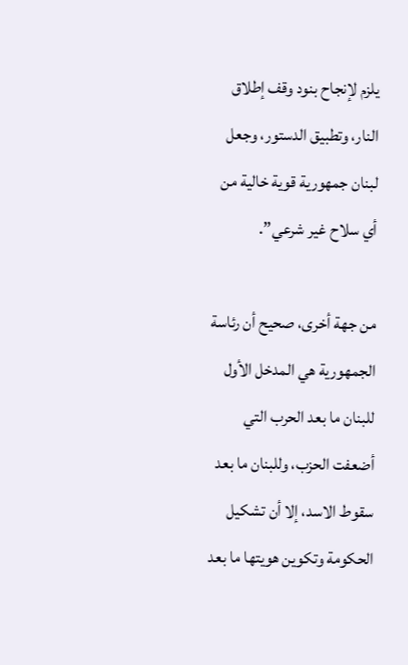يلزم لإنجاح بنود وقف إطلاق النار، وتطبيق الدستور، وجعل لبنان جمهورية قوية خالية من أي سلاح غير شرعي”.

من جهة أخرى، صحيح أن رئاسة الجمهورية هي المدخل الأول للبنان ما بعد الحرب التي أضعفت الحزب، وللبنان ما بعد سقوط الاسد، إلا أن تشكيل الحكومة وتكوين هويتها ما بعد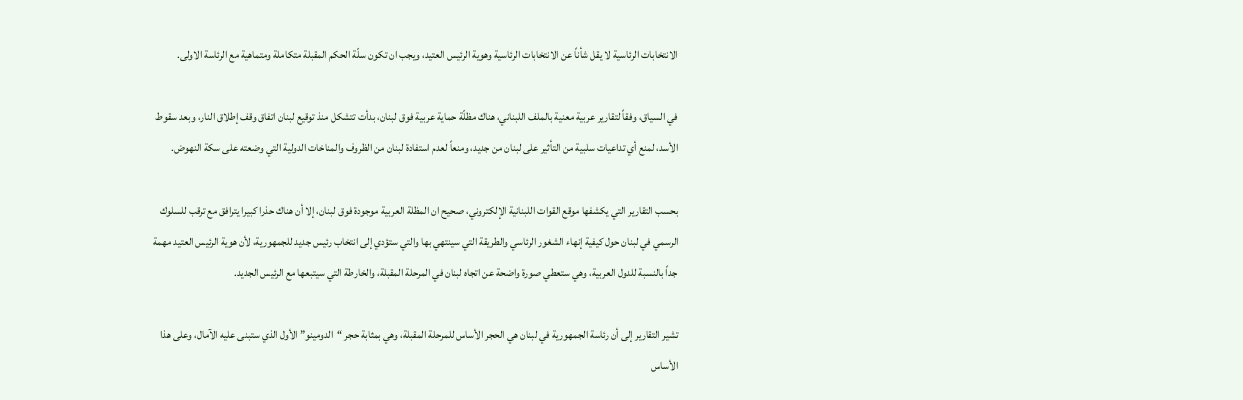الانتخابات الرئاسية لا يقل شأناً عن الانتخابات الرئاسية وهوية الرئيس العتيد، ويجب ان تكون سلّة الحكم المقبلة متكاملة ومتماهية مع الرئاسة الاولى.

في السياق، وفقاً لتقارير عربية معنية بالملف اللبناني، هناك مظلّة حماية عربية فوق لبنان، بدأت تتشكل منذ توقيع لبنان اتفاق وقف إطلاق النار، وبعد سقوط الأسد، لمنع أي تداعيات سلبية من التأثير على لبنان من جديد، ومنعاً لعدم استفادة لبنان من الظروف والمناخات الدولية التي وضعته على سكة النهوض.

بحسب التقارير التي يكشفها موقع القوات اللبنانية الإلكتروني، صحيح ان المظلة العربية موجودة فوق لبنان، إلا أن هناك حذرا كبيرا يترافق مع ترقب للسلوك الرسمي في لبنان حول كيفية إنهاء الشغور الرئاسي والطريقة التي سينتهي بها والتي ستؤدي إلى انتخاب رئيس جديد للجمهورية، لأن هوية الرئيس العتيد مهمة جداً بالنسبة للدول العربية، وهي ستعطي صورة واضحة عن اتجاه لبنان في المرحلة المقبلة، والخارطة التي سيتبعها مع الرئيس الجديد.

تشير التقارير إلى أن رئاسة الجمهورية في لبنان هي الحجر الأساس للمرحلة المقبلة، وهي بمثابة حجر “الدومينو” الأول الذي ستبنى عليه الآمال، وعلى هذا الأساس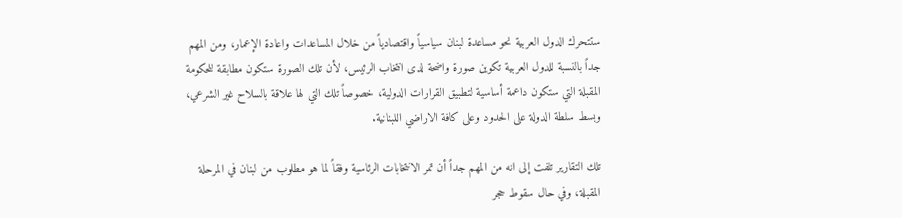ستتحرك الدول العربية نحو مساعدة لبنان سياسياً واقتصادياً من خلال المساعدات واعادة الإعمار، ومن المهم جداً بالنسبة للدول العربية تكوين صورة واضحة لدى انتخاب الرئيس، لأن تلك الصورة ستكون مطابقة للحكومة المقبلة التي ستكون داعمة أساسية لتطبيق القرارات الدولية، خصوصاً تلك التي لها علاقة بالسلاح غير الشرعي، وبسط سلطة الدولة على الحدود وعلى كافة الاراضي اللبنانية.

تلك التقارير تلفت إلى انه من المهم جداً أن تمر الانتخابات الرئاسية وفقاً لما هو مطلوب من لبنان في المرحلة المقبلة، وفي حال سقوط حجر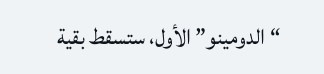“الدومينو” الأول، ستسقط بقية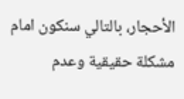الأحجار، بالتالي سنكون امام مشكلة حقيقية وعدم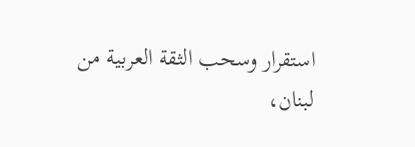استقرار وسحب الثقة العربية من لبنان،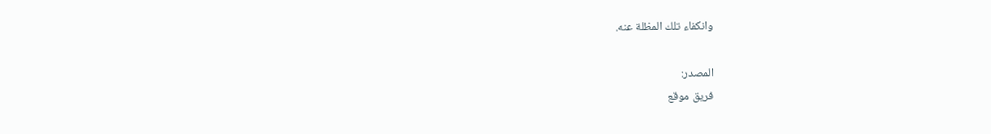وانكفاء تلك المظلة عنه.

المصدر:
فريق موقع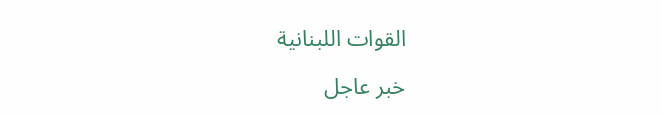القوات اللبنانية

خبر عاجل